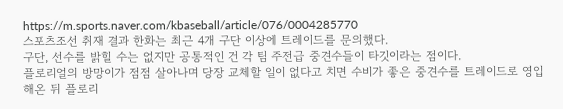https://m.sports.naver.com/kbaseball/article/076/0004285770
스포츠조선 취재 결과 한화는 최근 4개 구단 이상에 트레이드를 문의했다.
구단, 선수를 밝힐 수는 없지만 공통적인 건 각 팀 주전급 중견수들이 타깃이라는 점이다.
플로리얼의 방망이가 점점 살아나며 당장 교체할 일이 없다고 치면 수비가 좋은 중견수를 트레이드로 영입해온 뒤 플로리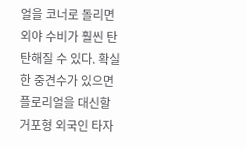얼을 코너로 돌리면 외야 수비가 훨씬 탄탄해질 수 있다. 확실한 중견수가 있으면 플로리얼을 대신할 거포형 외국인 타자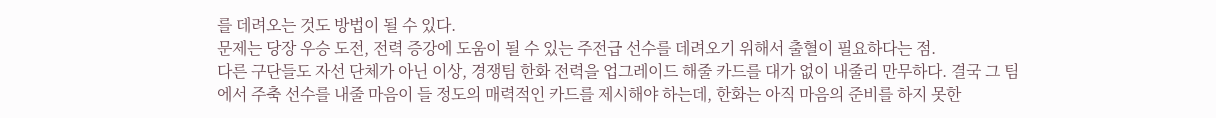를 데려오는 것도 방법이 될 수 있다.
문제는 당장 우승 도전, 전력 증강에 도움이 될 수 있는 주전급 선수를 데려오기 위해서 출혈이 필요하다는 점.
다른 구단들도 자선 단체가 아닌 이상, 경쟁팀 한화 전력을 업그레이드 해줄 카드를 대가 없이 내줄리 만무하다. 결국 그 팀에서 주축 선수를 내줄 마음이 들 정도의 매력적인 카드를 제시해야 하는데, 한화는 아직 마음의 준비를 하지 못한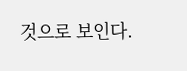것으로 보인다.